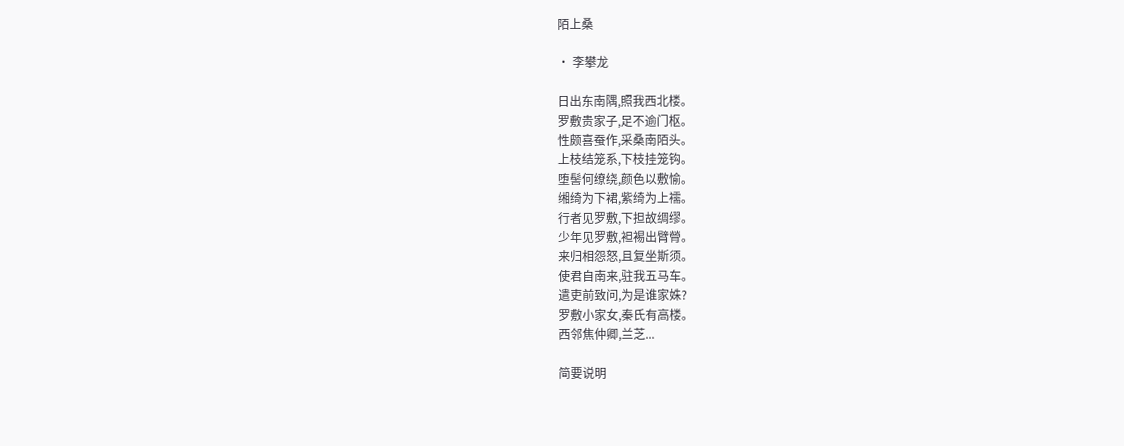陌上桑

· 李攀龙

日出东南隅,照我西北楼。
罗敷贵家子,足不逾门枢。
性颇喜蚕作,采桑南陌头。
上枝结笼系,下枝挂笼钩。
堕髻何缭绕,颜色以敷愉。
缃绮为下裙,紫绮为上襦。
行者见罗敷,下担故绸缪。
少年见罗敷,袒裼出臂膋。
来归相怨怒,且复坐斯须。
使君自南来,驻我五马车。
遣吏前致问,为是谁家姝?
罗敷小家女,秦氏有高楼。
西邻焦仲卿,兰芝...

简要说明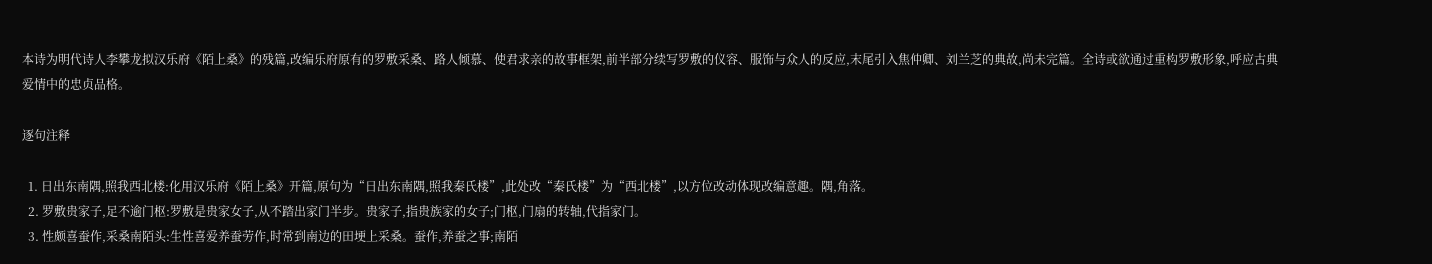本诗为明代诗人李攀龙拟汉乐府《陌上桑》的残篇,改编乐府原有的罗敷采桑、路人倾慕、使君求亲的故事框架,前半部分续写罗敷的仪容、服饰与众人的反应,末尾引入焦仲卿、刘兰芝的典故,尚未完篇。全诗或欲通过重构罗敷形象,呼应古典爱情中的忠贞品格。

逐句注释

  1. 日出东南隅,照我西北楼:化用汉乐府《陌上桑》开篇,原句为“日出东南隅,照我秦氏楼”,此处改“秦氏楼”为“西北楼”,以方位改动体现改编意趣。隅,角落。
  2. 罗敷贵家子,足不逾门枢:罗敷是贵家女子,从不踏出家门半步。贵家子,指贵族家的女子;门枢,门扇的转轴,代指家门。
  3. 性颇喜蚕作,采桑南陌头:生性喜爱养蚕劳作,时常到南边的田埂上采桑。蚕作,养蚕之事;南陌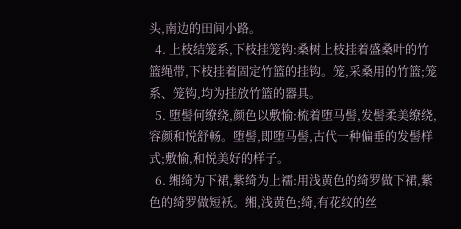头,南边的田间小路。
  4. 上枝结笼系,下枝挂笼钩:桑树上枝挂着盛桑叶的竹篮绳带,下枝挂着固定竹篮的挂钩。笼,采桑用的竹篮;笼系、笼钩,均为挂放竹篮的器具。
  5. 堕髻何缭绕,颜色以敷愉:梳着堕马髻,发髻柔美缭绕,容颜和悦舒畅。堕髻,即堕马髻,古代一种偏垂的发髻样式;敷愉,和悦美好的样子。
  6. 缃绮为下裙,紫绮为上襦:用浅黄色的绮罗做下裙,紫色的绮罗做短袄。缃,浅黄色;绮,有花纹的丝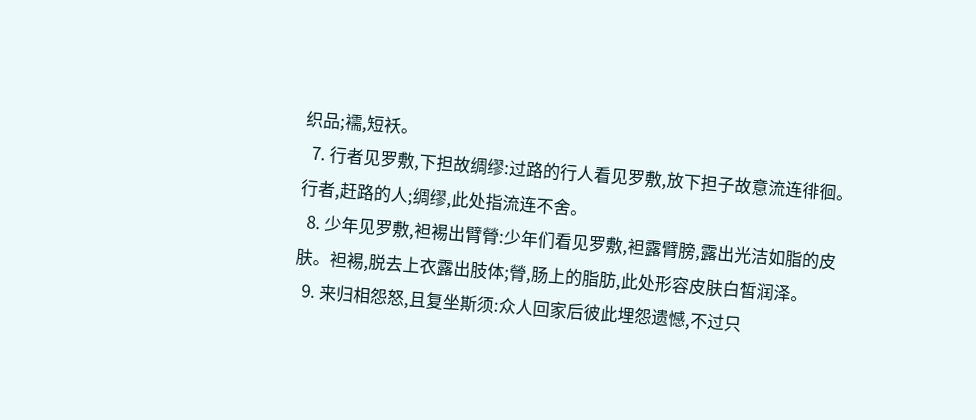织品;襦,短袄。
  7. 行者见罗敷,下担故绸缪:过路的行人看见罗敷,放下担子故意流连徘徊。行者,赶路的人;绸缪,此处指流连不舍。
  8. 少年见罗敷,袒裼出臂膋:少年们看见罗敷,袒露臂膀,露出光洁如脂的皮肤。袒裼,脱去上衣露出肢体;膋,肠上的脂肪,此处形容皮肤白皙润泽。
  9. 来归相怨怒,且复坐斯须:众人回家后彼此埋怨遗憾,不过只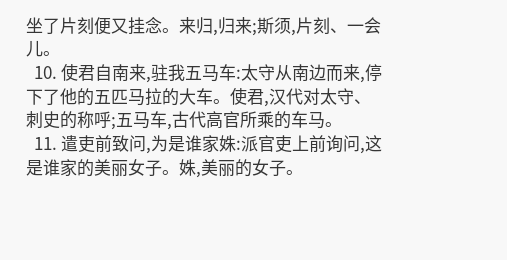坐了片刻便又挂念。来归,归来;斯须,片刻、一会儿。
  10. 使君自南来,驻我五马车:太守从南边而来,停下了他的五匹马拉的大车。使君,汉代对太守、刺史的称呼;五马车,古代高官所乘的车马。
  11. 遣吏前致问,为是谁家姝:派官吏上前询问,这是谁家的美丽女子。姝,美丽的女子。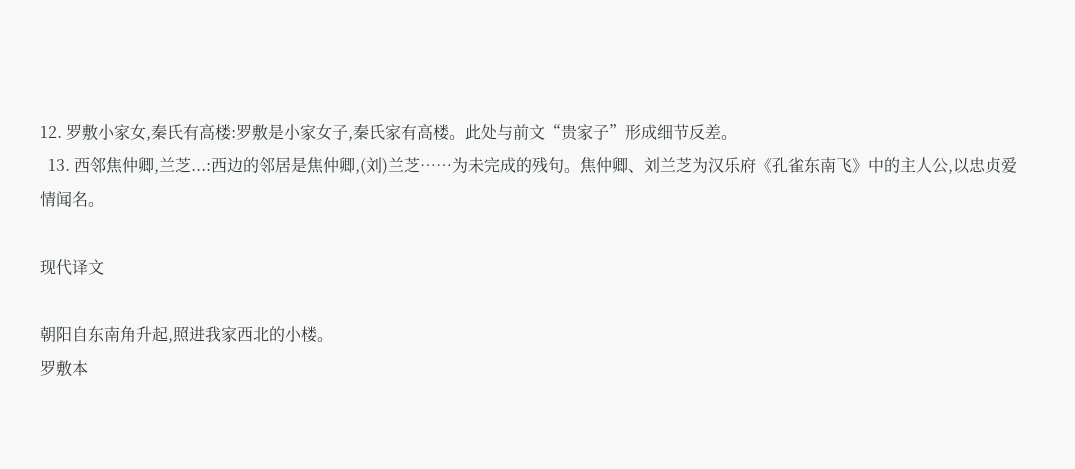12. 罗敷小家女,秦氏有高楼:罗敷是小家女子,秦氏家有高楼。此处与前文“贵家子”形成细节反差。
  13. 西邻焦仲卿,兰芝...:西边的邻居是焦仲卿,(刘)兰芝……为未完成的残句。焦仲卿、刘兰芝为汉乐府《孔雀东南飞》中的主人公,以忠贞爱情闻名。

现代译文

朝阳自东南角升起,照进我家西北的小楼。
罗敷本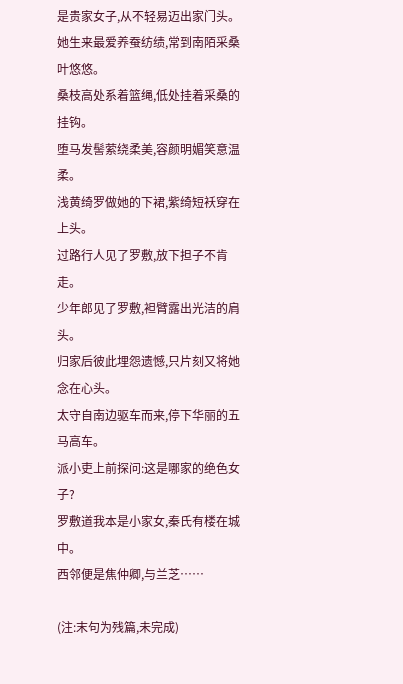是贵家女子,从不轻易迈出家门头。
她生来最爱养蚕纺绩,常到南陌采桑叶悠悠。
桑枝高处系着篮绳,低处挂着采桑的挂钩。
堕马发髻萦绕柔美,容颜明媚笑意温柔。
浅黄绮罗做她的下裙,紫绮短袄穿在上头。
过路行人见了罗敷,放下担子不肯走。
少年郎见了罗敷,袒臂露出光洁的肩头。
归家后彼此埋怨遗憾,只片刻又将她念在心头。
太守自南边驱车而来,停下华丽的五马高车。
派小吏上前探问:这是哪家的绝色女子?
罗敷道我本是小家女,秦氏有楼在城中。
西邻便是焦仲卿,与兰芝……

(注:末句为残篇,未完成)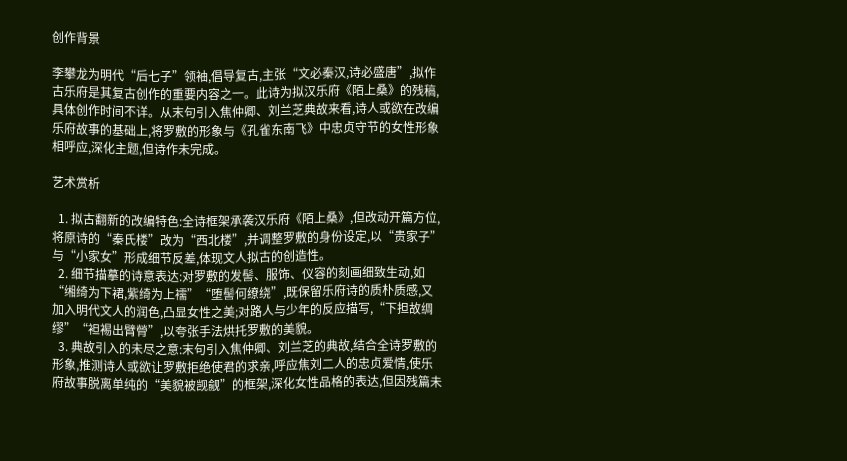创作背景

李攀龙为明代“后七子”领袖,倡导复古,主张“文必秦汉,诗必盛唐”,拟作古乐府是其复古创作的重要内容之一。此诗为拟汉乐府《陌上桑》的残稿,具体创作时间不详。从末句引入焦仲卿、刘兰芝典故来看,诗人或欲在改编乐府故事的基础上,将罗敷的形象与《孔雀东南飞》中忠贞守节的女性形象相呼应,深化主题,但诗作未完成。

艺术赏析

  1. 拟古翻新的改编特色:全诗框架承袭汉乐府《陌上桑》,但改动开篇方位,将原诗的“秦氏楼”改为“西北楼”,并调整罗敷的身份设定,以“贵家子”与“小家女”形成细节反差,体现文人拟古的创造性。
  2. 细节描摹的诗意表达:对罗敷的发髻、服饰、仪容的刻画细致生动,如“缃绮为下裙,紫绮为上襦”“堕髻何缭绕”,既保留乐府诗的质朴质感,又加入明代文人的润色,凸显女性之美;对路人与少年的反应描写,“下担故绸缪”“袒裼出臂膋”,以夸张手法烘托罗敷的美貌。
  3. 典故引入的未尽之意:末句引入焦仲卿、刘兰芝的典故,结合全诗罗敷的形象,推测诗人或欲让罗敷拒绝使君的求亲,呼应焦刘二人的忠贞爱情,使乐府故事脱离单纯的“美貌被觊觎”的框架,深化女性品格的表达,但因残篇未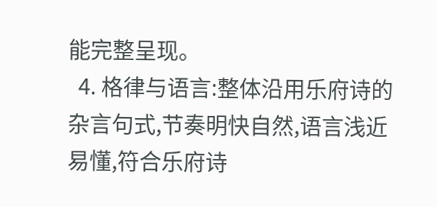能完整呈现。
  4. 格律与语言:整体沿用乐府诗的杂言句式,节奏明快自然,语言浅近易懂,符合乐府诗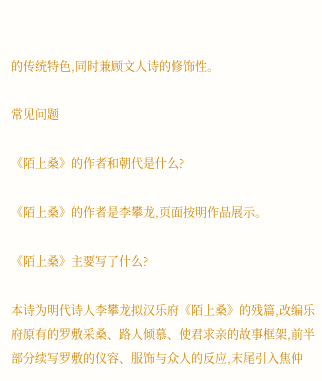的传统特色,同时兼顾文人诗的修饰性。

常见问题

《陌上桑》的作者和朝代是什么?

《陌上桑》的作者是李攀龙,页面按明作品展示。

《陌上桑》主要写了什么?

本诗为明代诗人李攀龙拟汉乐府《陌上桑》的残篇,改编乐府原有的罗敷采桑、路人倾慕、使君求亲的故事框架,前半部分续写罗敷的仪容、服饰与众人的反应,末尾引入焦仲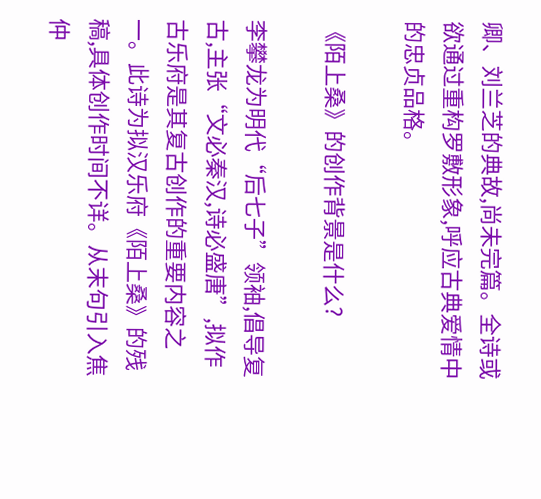卿、刘兰芝的典故,尚未完篇。全诗或欲通过重构罗敷形象,呼应古典爱情中的忠贞品格。

《陌上桑》的创作背景是什么?

李攀龙为明代“后七子”领袖,倡导复古,主张“文必秦汉,诗必盛唐”,拟作古乐府是其复古创作的重要内容之一。此诗为拟汉乐府《陌上桑》的残稿,具体创作时间不详。从末句引入焦仲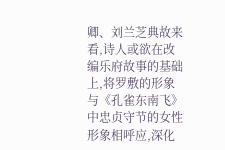卿、刘兰芝典故来看,诗人或欲在改编乐府故事的基础上,将罗敷的形象与《孔雀东南飞》中忠贞守节的女性形象相呼应,深化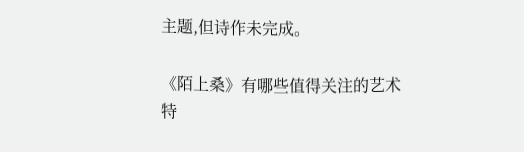主题,但诗作未完成。

《陌上桑》有哪些值得关注的艺术特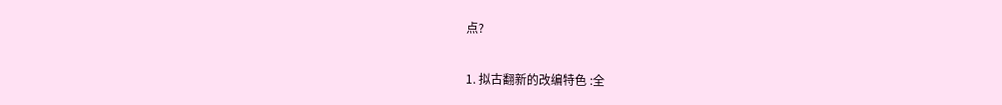点?

1. 拟古翻新的改编特色 :全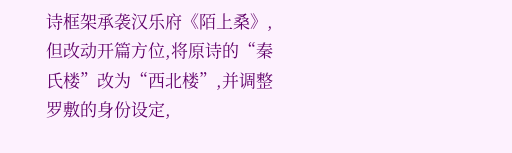诗框架承袭汉乐府《陌上桑》,但改动开篇方位,将原诗的“秦氏楼”改为“西北楼”,并调整罗敷的身份设定,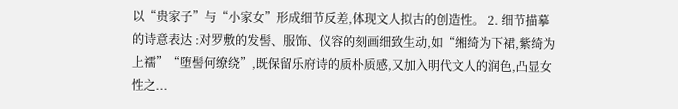以“贵家子”与“小家女”形成细节反差,体现文人拟古的创造性。 2. 细节描摹的诗意表达 :对罗敷的发髻、服饰、仪容的刻画细致生动,如“缃绮为下裙,紫绮为上襦”“堕髻何缭绕”,既保留乐府诗的质朴质感,又加入明代文人的润色,凸显女性之...